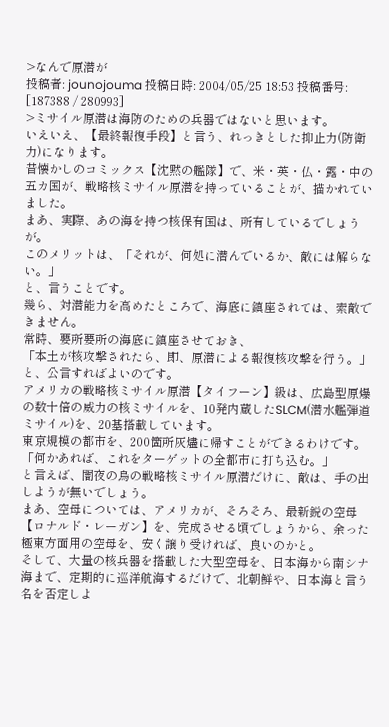>なんで原潜が
投稿者: jounojouma 投稿日時: 2004/05/25 18:53 投稿番号: [187388 / 280993]
>ミサイル原潜は海防のための兵器ではないと思います。
いえいえ、【最終報復手段】と言う、れっきとした抑止力(防衛力)になります。
昔懐かしのコミックス【沈黙の艦隊】で、米・英・仏・露・中の五カ国が、戦略核ミサイル原潜を持っていることが、描かれていました。
まあ、実際、あの海を持つ核保有国は、所有しているでしょうが。
このメリットは、「それが、何処に潜んでいるか、敵には解らない。」
と、言うことです。
幾ら、対潜能力を高めたところで、海底に鎮座されては、索敵できません。
常時、要所要所の海底に鎮座させておき、
「本土が核攻撃されたら、即、原潜による報復核攻撃を行う。」
と、公言すればよいのです。
アメリカの戦略核ミサイル原潜【タイフーン】級は、広島型原爆の数十倍の威力の核ミサイルを、10発内蔵したSLCM(潜水艦弾道ミサイル)を、20基搭載しています。
東京規模の都市を、200箇所灰燼に帰すことができるわけです。
「何かあれば、これをターゲットの全都市に打ち込む。」
と言えば、闇夜の烏の戦略核ミサイル原潜だけに、敵は、手の出しようが無いでしょう。
まあ、空母については、アメリカが、そろそろ、最新鋭の空母【ロナルド・レーガン】を、完成させる頃でしょうから、余った極東方面用の空母を、安く譲り受ければ、良いのかと。
そして、大量の核兵器を搭載した大型空母を、日本海から南シナ海まで、定期的に巡洋航海するだけで、北朝鮮や、日本海と言う名を否定しよ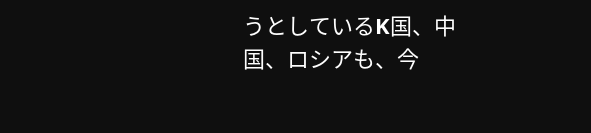うとしているK国、中国、ロシアも、今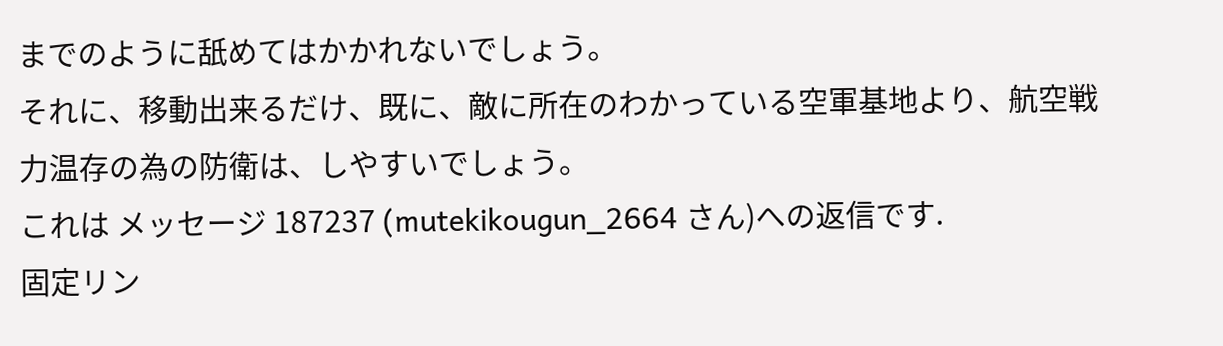までのように舐めてはかかれないでしょう。
それに、移動出来るだけ、既に、敵に所在のわかっている空軍基地より、航空戦力温存の為の防衛は、しやすいでしょう。
これは メッセージ 187237 (mutekikougun_2664 さん)への返信です.
固定リン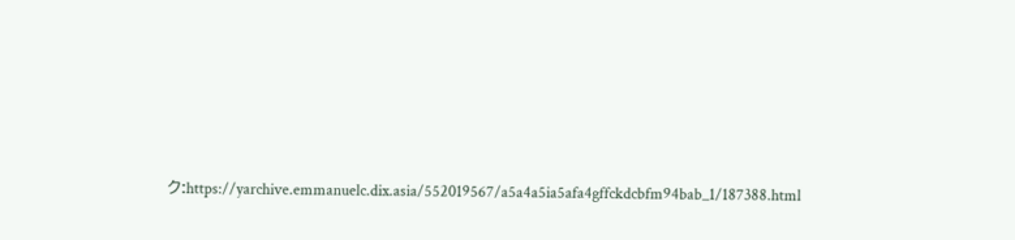ク:https://yarchive.emmanuelc.dix.asia/552019567/a5a4a5ia5afa4gffckdcbfm94bab_1/187388.html